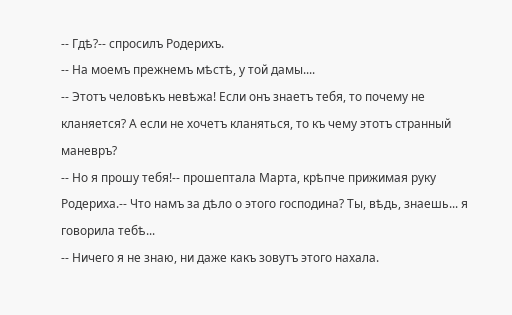-- Гдѣ?-- спросилъ Родерихъ.
-- На моемъ прежнемъ мѣстѣ, у той дамы....
-- Этотъ человѣкъ невѣжа! Если онъ знаетъ тебя, то почему не кланяется? А если не хочетъ кланяться, то къ чему этотъ странный маневръ?
-- Но я прошу тебя!-- прошептала Марта, крѣпче прижимая руку Родериха.-- Что намъ за дѣло о этого господина? Ты, вѣдь, знаешь... я говорила тебѣ...
-- Ничего я не знаю, ни даже какъ зовутъ этого нахала.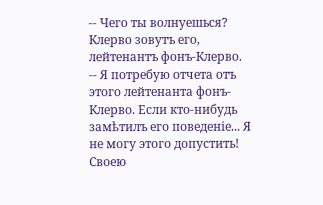-- Чего ты волнуешься? Клерво зовутъ его, лейтенантъ фонъ-Клерво.
-- Я потребую отчета отъ этого лейтенанта фонъ-Клерво. Если кто-нибудь замѣтилъ его поведеніе... Я не могу этого допустить!
Своею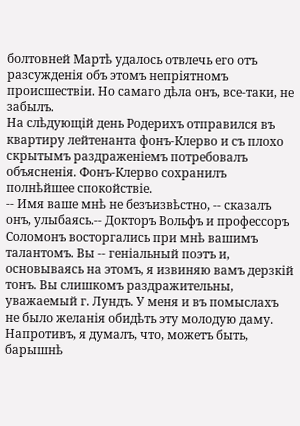болтовней Мартѣ удалось отвлечь его отъ разсужденія объ этомъ непріятномъ происшествіи. Но самаго дѣла онъ, все-таки, не забылъ.
На слѣдующій день Родерихъ отправился въ квартиру лейтенанта фонъ-Клерво и съ плохо скрытымъ раздраженіемъ потребовалъ объясненія. Фонъ-Клерво сохранилъ полнѣйшее спокойствіе.
-- Имя ваше мнѣ не безъизвѣстно, -- сказалъ онъ, улыбаясь.-- Докторъ Вольфъ и профессоръ Соломонъ восторгались при мнѣ вашимъ талантомъ. Вы -- геніальный поэтъ и, основываясь на этомъ, я извиняю вамъ дерзкій тонъ. Вы слишкомъ раздражительны, уважаемый г. Лундъ. У меня и въ помыслахъ не было желанія обидѣть эту молодую даму. Напротивъ, я думалъ, что, можетъ быть, барышнѣ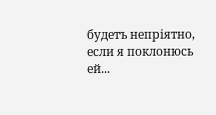будетъ непріятно, если я поклонюсь ей...